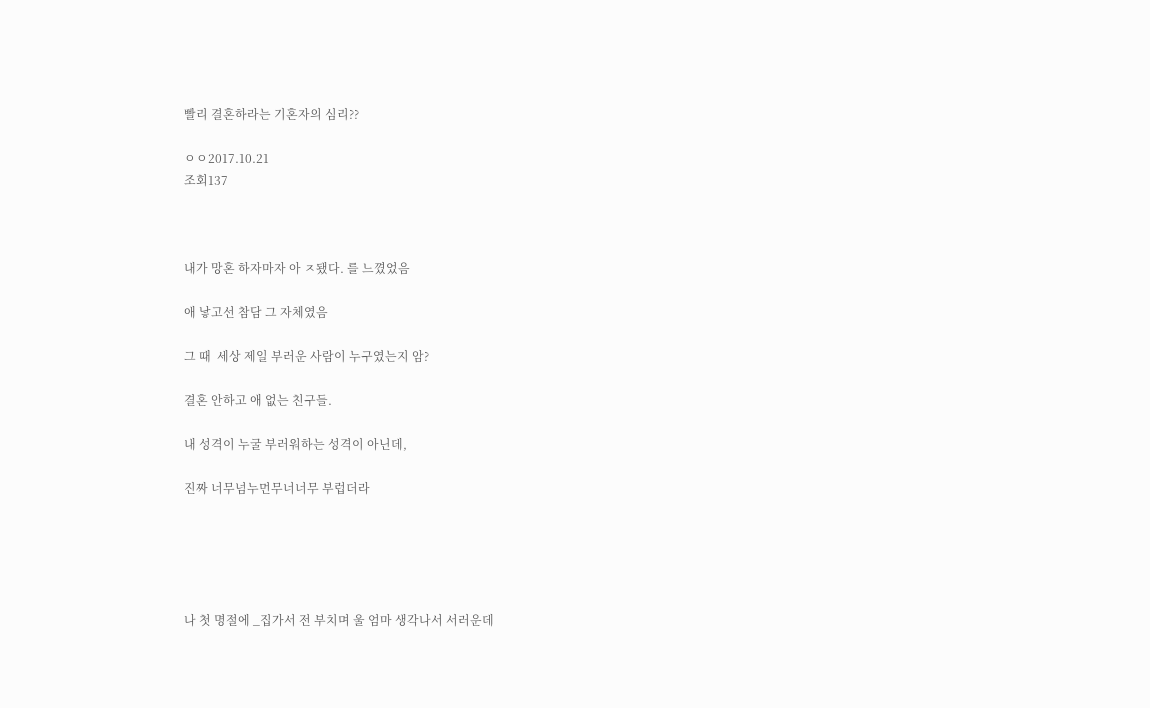빨리 결혼하라는 기혼자의 심리??

ㅇㅇ2017.10.21
조회137



내가 망혼 하자마자 아 ㅈ됐다. 를 느꼈었음

애 낳고선 참담 그 자체였음

그 때  세상 제일 부러운 사람이 누구였는지 암?

결혼 안하고 애 없는 친구들.

내 성격이 누굴 부러워하는 성격이 아닌데,

진짜 너무넘누먼무너너무 부럽더라





나 첫 명절에 _집가서 전 부치며 울 엄마 생각나서 서러운데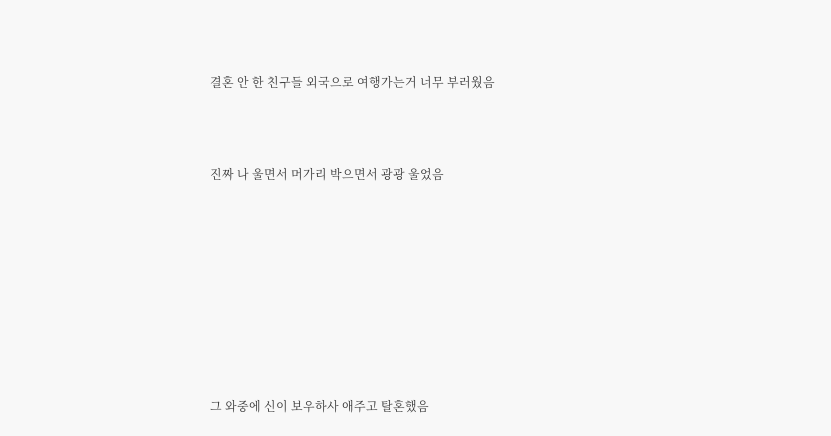결혼 안 한 친구들 외국으로 여행가는거 너무 부러웠음



진짜 나 울면서 머가리 박으면서 광광 울었음









그 와중에 신이 보우하사 애주고 탈혼했음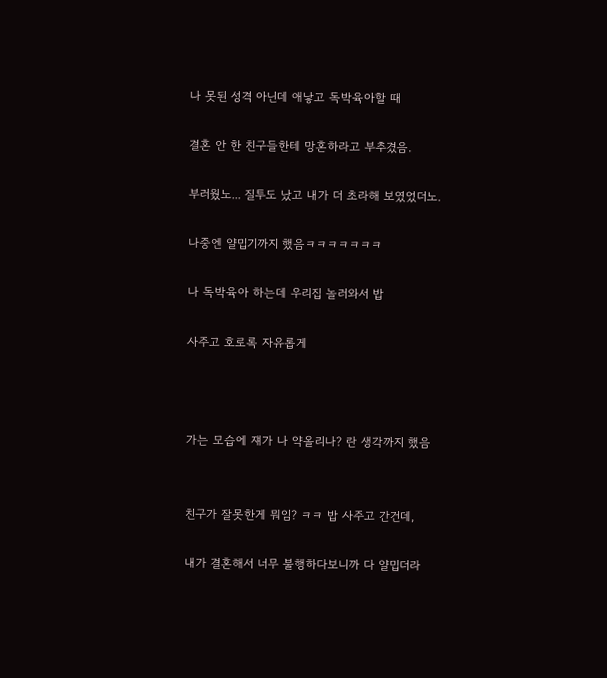나 못된 성격 아닌데 애낳고 독박육아할 때

결혼 안 한 친구들한테 망혼하라고 부추겼음.

부러웠노... 질투도 났고 내가 더 초라해 보였었더노.

나중엔 얄밉기까지 했음ㅋㅋㅋㅋㅋㅋㅋ

나 독박육아 하는데 우리집 놀러와서 밥

사주고 호로록 자유롭게



가는 모습에 쟤가 나 약올리나? 란 생각까지 했음


친구가 잘못한게 뭐임? ㅋㅋ 밥 사주고 간건데,

내가 결혼해서 너무 불행하다보니까 다 얄밉더라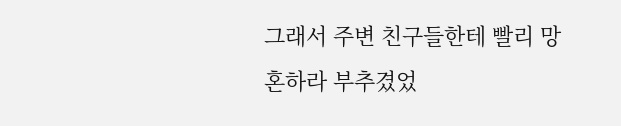그래서 주변 친구들한테 빨리 망혼하라 부추겼었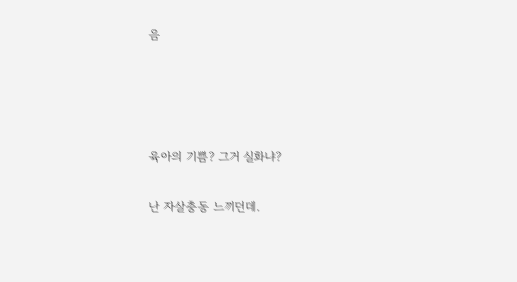음




육아의 기쁨? 그거 실화냐?

난 자살충동 느끼던데.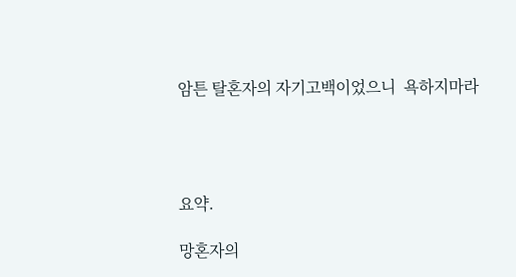암튼 탈혼자의 자기고백이었으니  욕하지마라




요약.

망혼자의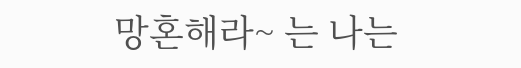망혼해라~ 는 나는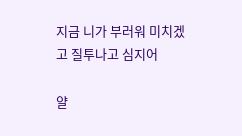지금 니가 부러워 미치겠고 질투나고 심지어

얄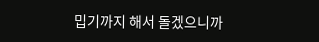밉기까지 해서 돌겠으니까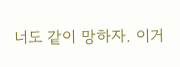너도 같이 망하자. 이거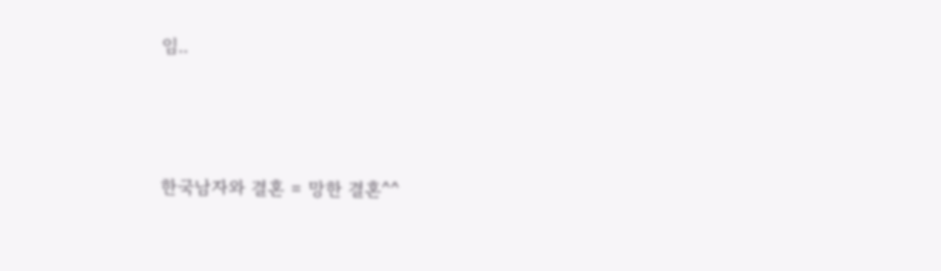임..





한국남자와 결혼 = 망한 결혼^^